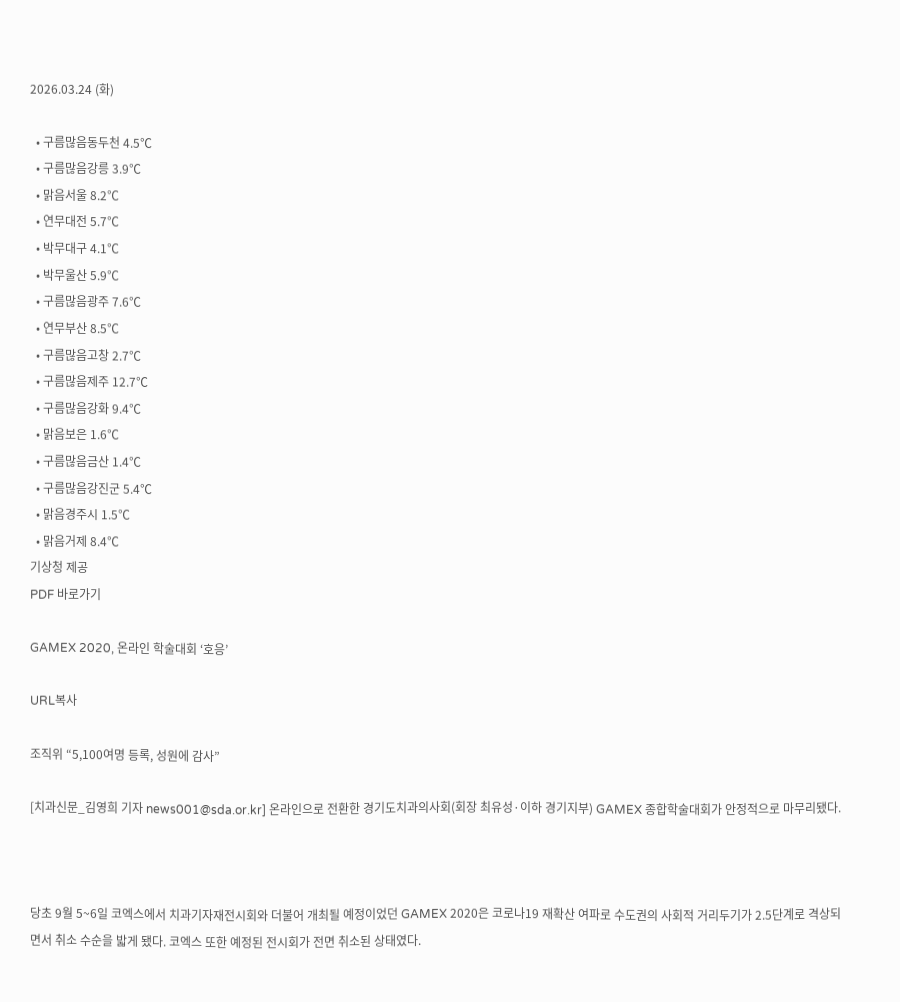2026.03.24 (화)

  • 구름많음동두천 4.5℃
  • 구름많음강릉 3.9℃
  • 맑음서울 8.2℃
  • 연무대전 5.7℃
  • 박무대구 4.1℃
  • 박무울산 5.9℃
  • 구름많음광주 7.6℃
  • 연무부산 8.5℃
  • 구름많음고창 2.7℃
  • 구름많음제주 12.7℃
  • 구름많음강화 9.4℃
  • 맑음보은 1.6℃
  • 구름많음금산 1.4℃
  • 구름많음강진군 5.4℃
  • 맑음경주시 1.5℃
  • 맑음거제 8.4℃
기상청 제공
PDF 바로가기

GAMEX 2020, 온라인 학술대회 ‘호응’

URL복사

조직위 “5,100여명 등록, 성원에 감사”

[치과신문_김영희 기자 news001@sda.or.kr] 온라인으로 전환한 경기도치과의사회(회장 최유성·이하 경기지부) GAMEX 종합학술대회가 안정적으로 마무리됐다.



당초 9월 5~6일 코엑스에서 치과기자재전시회와 더불어 개최될 예정이었던 GAMEX 2020은 코로나19 재확산 여파로 수도권의 사회적 거리두기가 2.5단계로 격상되면서 취소 수순을 밟게 됐다. 코엑스 또한 예정된 전시회가 전면 취소된 상태였다.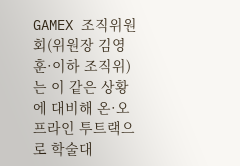GAMEX 조직위원회(위원장 김영훈·이하 조직위)는 이 같은 상황에 대비해 온·오프라인 투트랙으로 학술대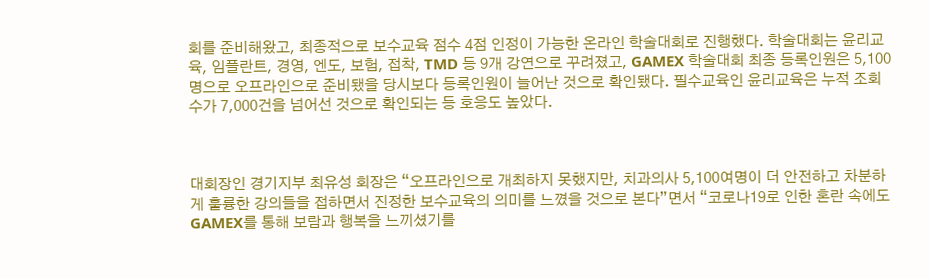회를 준비해왔고, 최종적으로 보수교육 점수 4점 인정이 가능한 온라인 학술대회로 진행했다. 학술대회는 윤리교육, 임플란트, 경영, 엔도, 보험, 접착, TMD 등 9개 강연으로 꾸려졌고, GAMEX 학술대회 최종 등록인원은 5,100명으로 오프라인으로 준비됐을 당시보다 등록인원이 늘어난 것으로 확인됐다. 필수교육인 윤리교육은 누적 조회수가 7,000건을 넘어선 것으로 확인되는 등 호응도 높았다.



대회장인 경기지부 최유성 회장은 “오프라인으로 개최하지 못했지만, 치과의사 5,100여명이 더 안전하고 차분하게 훌륭한 강의들을 접하면서 진정한 보수교육의 의미를 느꼈을 것으로 본다”면서 “코로나19로 인한 혼란 속에도 GAMEX를 통해 보람과 행복을 느끼셨기를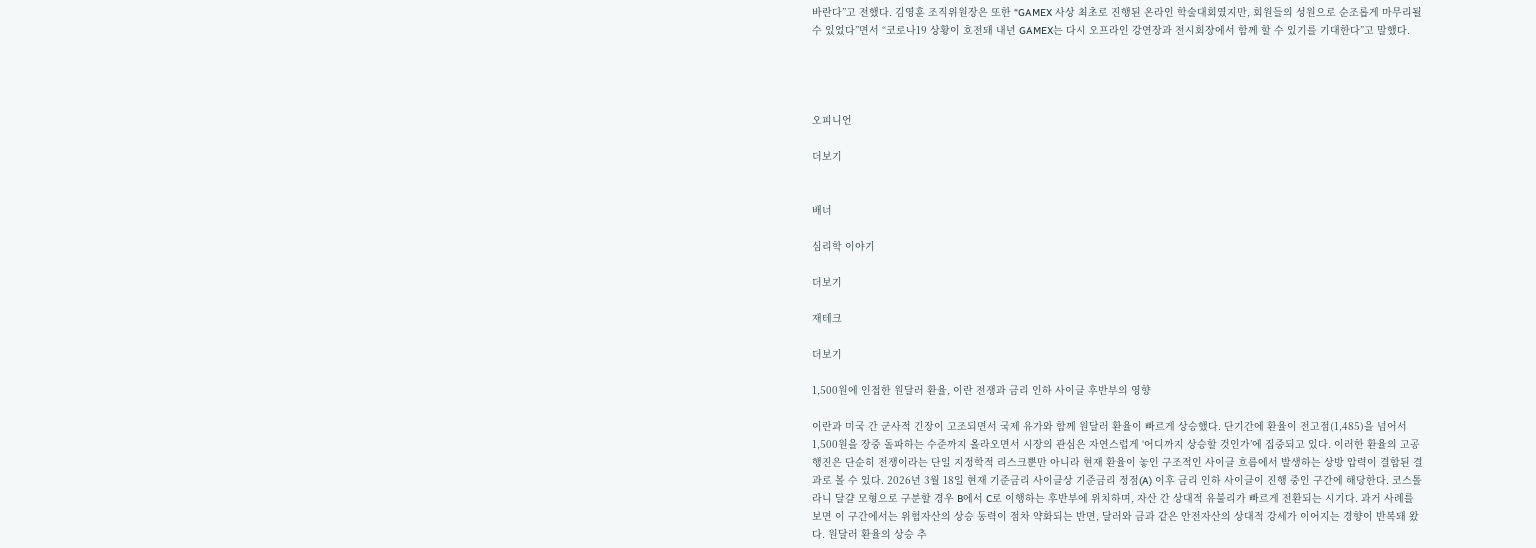바란다”고 전했다. 김영훈 조직위원장은 또한 “GAMEX 사상 최초로 진행된 온라인 학술대회였지만, 회원들의 성원으로 순조롭게 마무리될 수 있었다”면서 “코로나19 상황이 호전돼 내년 GAMEX는 다시 오프라인 강연장과 전시회장에서 함께 할 수 있기를 기대한다”고 말했다.




오피니언

더보기


배너

심리학 이야기

더보기

재테크

더보기

1,500원에 인접한 원달러 환율, 이란 전쟁과 금리 인하 사이클 후반부의 영향

이란과 미국 간 군사적 긴장이 고조되면서 국제 유가와 함께 원달러 환율이 빠르게 상승했다. 단기간에 환율이 전고점(1,485)을 넘어서 1,500원을 장중 돌파하는 수준까지 올라오면서 시장의 관심은 자연스럽게 ‘어디까지 상승할 것인가’에 집중되고 있다. 이러한 환율의 고공행진은 단순히 전쟁이라는 단일 지정학적 리스크뿐만 아니라 현재 환율이 놓인 구조적인 사이클 흐름에서 발생하는 상방 압력이 결합된 결과로 볼 수 있다. 2026년 3월 18일 현재 기준금리 사이클상 기준금리 정점(A) 이후 금리 인하 사이클이 진행 중인 구간에 해당한다. 코스톨라니 달걀 모형으로 구분할 경우 B에서 C로 이행하는 후반부에 위치하며, 자산 간 상대적 유불리가 빠르게 전환되는 시기다. 과거 사례를 보면 이 구간에서는 위험자산의 상승 동력이 점차 약화되는 반면, 달러와 금과 같은 안전자산의 상대적 강세가 이어지는 경향이 반복돼 왔다. 원달러 환율의 상승 추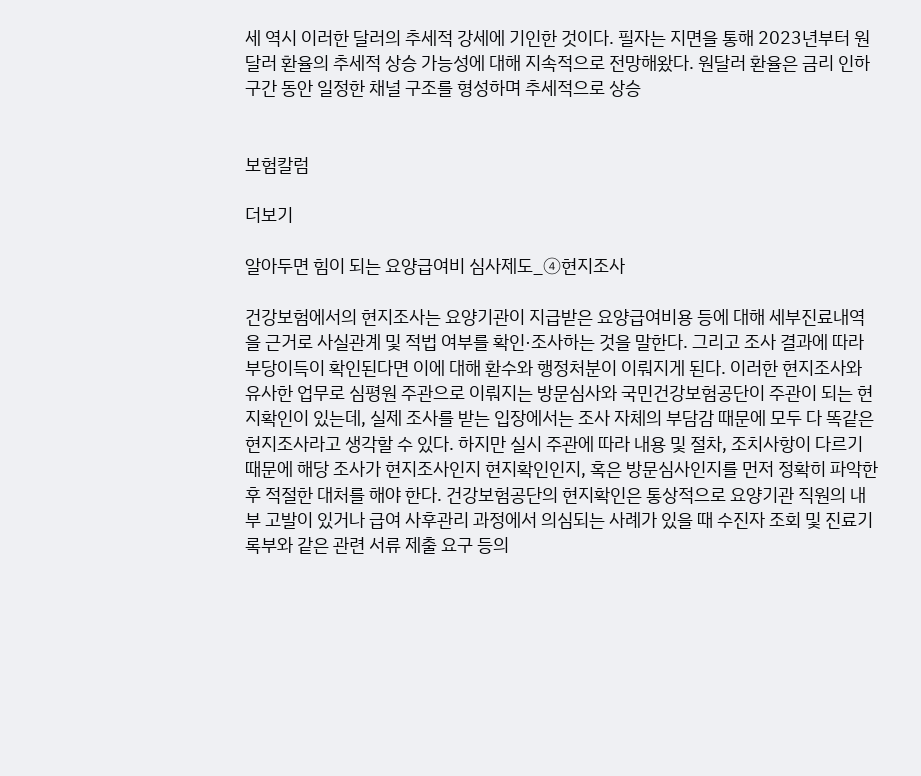세 역시 이러한 달러의 추세적 강세에 기인한 것이다. 필자는 지면을 통해 2023년부터 원달러 환율의 추세적 상승 가능성에 대해 지속적으로 전망해왔다. 원달러 환율은 금리 인하 구간 동안 일정한 채널 구조를 형성하며 추세적으로 상승


보험칼럼

더보기

알아두면 힘이 되는 요양급여비 심사제도_④현지조사

건강보험에서의 현지조사는 요양기관이 지급받은 요양급여비용 등에 대해 세부진료내역을 근거로 사실관계 및 적법 여부를 확인·조사하는 것을 말한다. 그리고 조사 결과에 따라 부당이득이 확인된다면 이에 대해 환수와 행정처분이 이뤄지게 된다. 이러한 현지조사와 유사한 업무로 심평원 주관으로 이뤄지는 방문심사와 국민건강보험공단이 주관이 되는 현지확인이 있는데, 실제 조사를 받는 입장에서는 조사 자체의 부담감 때문에 모두 다 똑같은 현지조사라고 생각할 수 있다. 하지만 실시 주관에 따라 내용 및 절차, 조치사항이 다르기 때문에 해당 조사가 현지조사인지 현지확인인지, 혹은 방문심사인지를 먼저 정확히 파악한 후 적절한 대처를 해야 한다. 건강보험공단의 현지확인은 통상적으로 요양기관 직원의 내부 고발이 있거나 급여 사후관리 과정에서 의심되는 사례가 있을 때 수진자 조회 및 진료기록부와 같은 관련 서류 제출 요구 등의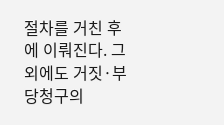절차를 거친 후에 이뤄진다. 그 외에도 거짓·부당청구의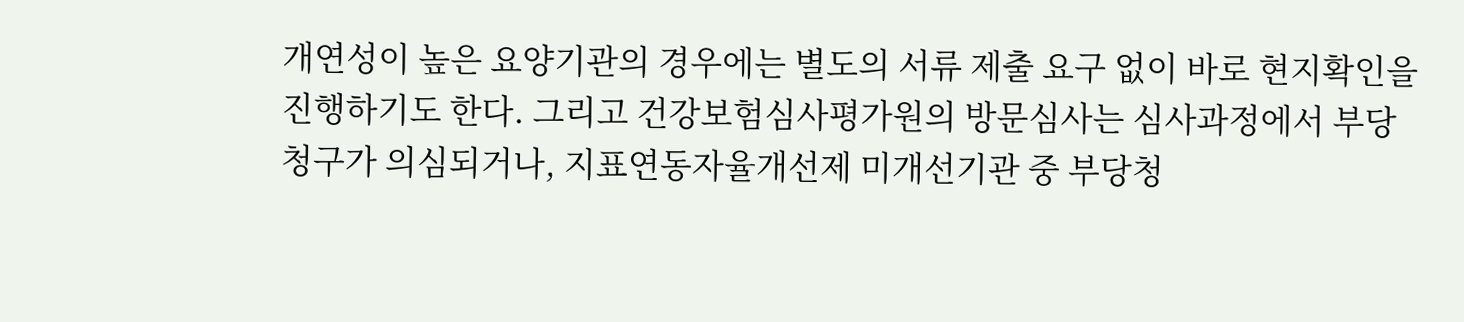개연성이 높은 요양기관의 경우에는 별도의 서류 제출 요구 없이 바로 현지확인을 진행하기도 한다. 그리고 건강보험심사평가원의 방문심사는 심사과정에서 부당청구가 의심되거나, 지표연동자율개선제 미개선기관 중 부당청